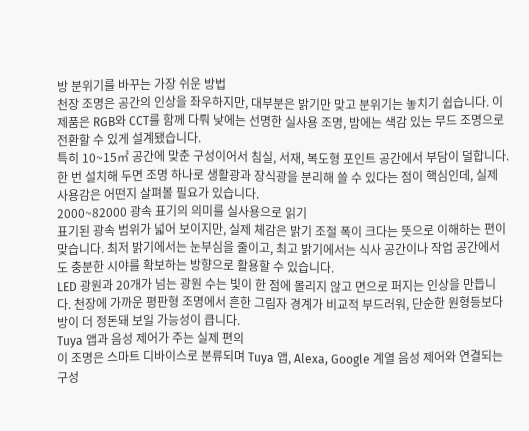방 분위기를 바꾸는 가장 쉬운 방법
천장 조명은 공간의 인상을 좌우하지만, 대부분은 밝기만 맞고 분위기는 놓치기 쉽습니다. 이 제품은 RGB와 CCT를 함께 다뤄 낮에는 선명한 실사용 조명, 밤에는 색감 있는 무드 조명으로 전환할 수 있게 설계됐습니다.
특히 10~15㎡ 공간에 맞춘 구성이어서 침실, 서재, 복도형 포인트 공간에서 부담이 덜합니다. 한 번 설치해 두면 조명 하나로 생활광과 장식광을 분리해 쓸 수 있다는 점이 핵심인데, 실제 사용감은 어떤지 살펴볼 필요가 있습니다.
2000~82000 광속 표기의 의미를 실사용으로 읽기
표기된 광속 범위가 넓어 보이지만, 실제 체감은 밝기 조절 폭이 크다는 뜻으로 이해하는 편이 맞습니다. 최저 밝기에서는 눈부심을 줄이고, 최고 밝기에서는 식사 공간이나 작업 공간에서도 충분한 시야를 확보하는 방향으로 활용할 수 있습니다.
LED 광원과 20개가 넘는 광원 수는 빛이 한 점에 몰리지 않고 면으로 퍼지는 인상을 만듭니다. 천장에 가까운 평판형 조명에서 흔한 그림자 경계가 비교적 부드러워, 단순한 원형등보다 방이 더 정돈돼 보일 가능성이 큽니다.
Tuya 앱과 음성 제어가 주는 실제 편의
이 조명은 스마트 디바이스로 분류되며 Tuya 앱, Alexa, Google 계열 음성 제어와 연결되는 구성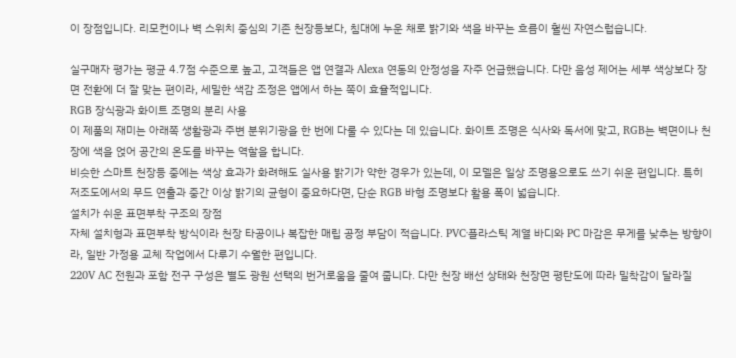이 장점입니다. 리모컨이나 벽 스위치 중심의 기존 천장등보다, 침대에 누운 채로 밝기와 색을 바꾸는 흐름이 훨씬 자연스럽습니다.

실구매자 평가는 평균 4.7점 수준으로 높고, 고객들은 앱 연결과 Alexa 연동의 안정성을 자주 언급했습니다. 다만 음성 제어는 세부 색상보다 장면 전환에 더 잘 맞는 편이라, 세밀한 색감 조정은 앱에서 하는 쪽이 효율적입니다.
RGB 장식광과 화이트 조명의 분리 사용
이 제품의 재미는 아래쪽 생활광과 주변 분위기광을 한 번에 다룰 수 있다는 데 있습니다. 화이트 조명은 식사와 독서에 맞고, RGB는 벽면이나 천장에 색을 얹어 공간의 온도를 바꾸는 역할을 합니다.
비슷한 스마트 천장등 중에는 색상 효과가 화려해도 실사용 밝기가 약한 경우가 있는데, 이 모델은 일상 조명용으로도 쓰기 쉬운 편입니다. 특히 저조도에서의 무드 연출과 중간 이상 밝기의 균형이 중요하다면, 단순 RGB 바형 조명보다 활용 폭이 넓습니다.
설치가 쉬운 표면부착 구조의 장점
자체 설치형과 표면부착 방식이라 천장 타공이나 복잡한 매립 공정 부담이 적습니다. PVC·플라스틱 계열 바디와 PC 마감은 무게를 낮추는 방향이라, 일반 가정용 교체 작업에서 다루기 수월한 편입니다.
220V AC 전원과 포함 전구 구성은 별도 광원 선택의 번거로움을 줄여 줍니다. 다만 천장 배선 상태와 천장면 평탄도에 따라 밀착감이 달라질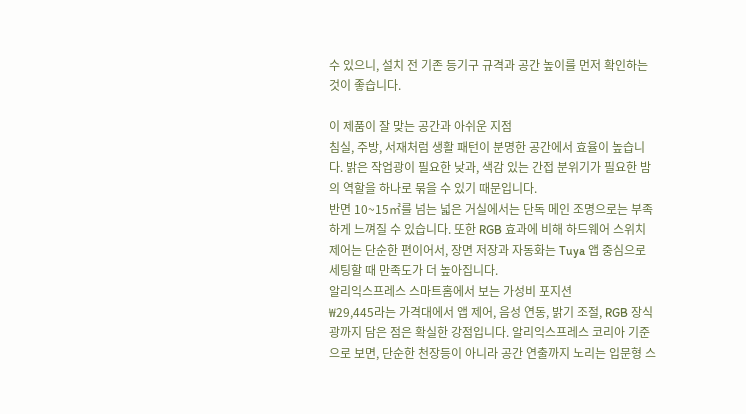수 있으니, 설치 전 기존 등기구 규격과 공간 높이를 먼저 확인하는 것이 좋습니다.

이 제품이 잘 맞는 공간과 아쉬운 지점
침실, 주방, 서재처럼 생활 패턴이 분명한 공간에서 효율이 높습니다. 밝은 작업광이 필요한 낮과, 색감 있는 간접 분위기가 필요한 밤의 역할을 하나로 묶을 수 있기 때문입니다.
반면 10~15㎡를 넘는 넓은 거실에서는 단독 메인 조명으로는 부족하게 느껴질 수 있습니다. 또한 RGB 효과에 비해 하드웨어 스위치 제어는 단순한 편이어서, 장면 저장과 자동화는 Tuya 앱 중심으로 세팅할 때 만족도가 더 높아집니다.
알리익스프레스 스마트홈에서 보는 가성비 포지션
₩29,445라는 가격대에서 앱 제어, 음성 연동, 밝기 조절, RGB 장식광까지 담은 점은 확실한 강점입니다. 알리익스프레스 코리아 기준으로 보면, 단순한 천장등이 아니라 공간 연출까지 노리는 입문형 스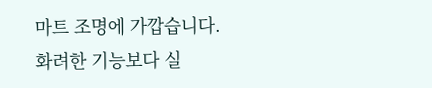마트 조명에 가깝습니다.
화려한 기능보다 실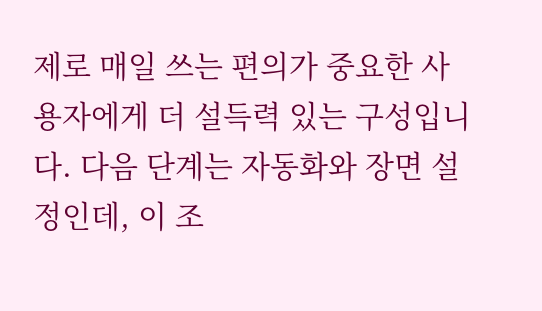제로 매일 쓰는 편의가 중요한 사용자에게 더 설득력 있는 구성입니다. 다음 단계는 자동화와 장면 설정인데, 이 조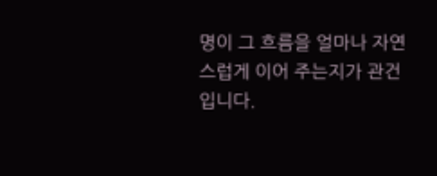명이 그 흐름을 얼마나 자연스럽게 이어 주는지가 관건입니다.